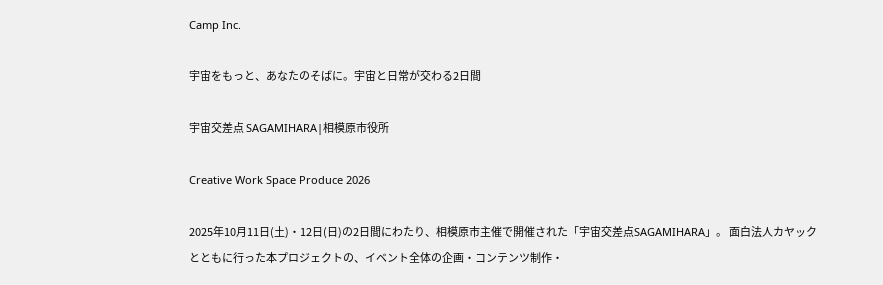Camp Inc.

宇宙をもっと、あなたのそばに。宇宙と日常が交わる2日間

宇宙交差点 SAGAMIHARA|相模原市役所

Creative Work Space Produce 2026

2025年10月11日(土)・12日(日)の2日間にわたり、相模原市主催で開催された「宇宙交差点SAGAMIHARA」。 面白法人カヤックとともに行った本プロジェクトの、イベント全体の企画・コンテンツ制作・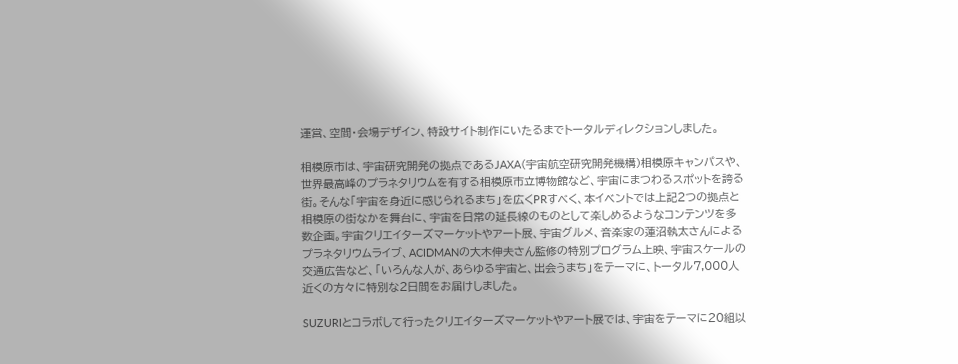運営、空間・会場デザイン、特設サイト制作にいたるまでトータルディレクションしました。

相模原市は、宇宙研究開発の拠点であるJAXA(宇宙航空研究開発機構)相模原キャンパスや、世界最高峰のプラネタリウムを有する相模原市立博物館など、宇宙にまつわるスポットを誇る街。そんな「宇宙を身近に感じられるまち」を広くPRすべく、本イベントでは上記2つの拠点と相模原の街なかを舞台に、宇宙を日常の延長線のものとして楽しめるようなコンテンツを多数企画。宇宙クリエイターズマーケットやアート展、宇宙グルメ、音楽家の蓮沼執太さんによるプラネタリウムライブ、ACIDMANの大木伸夫さん監修の特別プログラム上映、宇宙スケールの交通広告など、「いろんな人が、あらゆる宇宙と、出会うまち」をテーマに、トータル7,000人近くの方々に特別な2日間をお届けしました。

SUZURIとコラボして行ったクリエイターズマーケットやアート展では、宇宙をテーマに20組以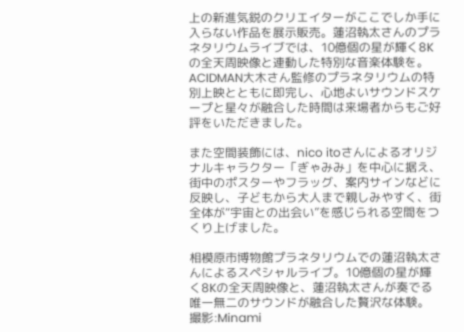上の新進気鋭のクリエイターがここでしか手に入らない作品を展示販売。蓮沼執太さんのプラネタリウムライブでは、10億個の星が輝く8Kの全天周映像と連動した特別な音楽体験を。ACIDMAN大木さん監修のプラネタリウムの特別上映とともに即完し、心地よいサウンドスケープと星々が融合した時間は来場者からもご好評をいただきました。

また空間装飾には、nico itoさんによるオリジナルキャラクター「ぎゃみみ」を中心に据え、街中のポスターやフラッグ、案内サインなどに反映し、子どもから大人まで親しみやすく、街全体が“宇宙との出会い”を感じられる空間をつくり上げました。

相模原市博物館プラネタリウムでの蓮沼執太さんによるスペシャルライブ。10億個の星が輝く8Kの全天周映像と、蓮沼執太さんが奏でる唯一無二のサウンドが融合した贅沢な体験。
撮影:Minami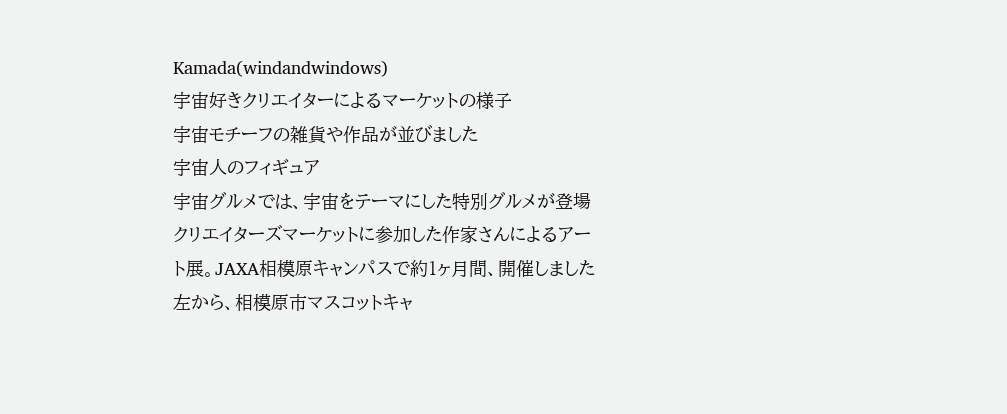Kamada(windandwindows)
宇宙好きクリエイターによるマーケットの様子
宇宙モチーフの雑貨や作品が並びました
宇宙人のフィギュア
宇宙グルメでは、宇宙をテーマにした特別グルメが登場
クリエイターズマーケットに参加した作家さんによるアート展。JAXA相模原キャンパスで約1ヶ月間、開催しました
左から、相模原市マスコットキャ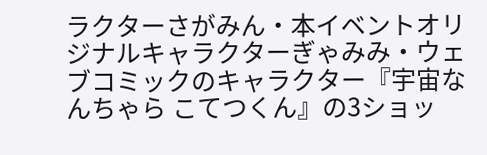ラクターさがみん・本イベントオリジナルキャラクターぎゃみみ・ウェブコミックのキャラクター『宇宙なんちゃら こてつくん』の3ショッ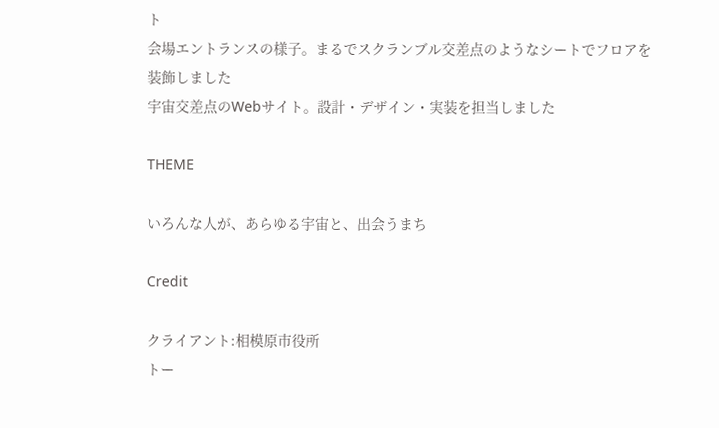ト
会場エントランスの様子。まるでスクランブル交差点のようなシートでフロアを装飾しました
宇宙交差点のWebサイト。設計・デザイン・実装を担当しました

THEME

いろんな人が、あらゆる宇宙と、出会うまち

Credit

クライアント:相模原市役所
トー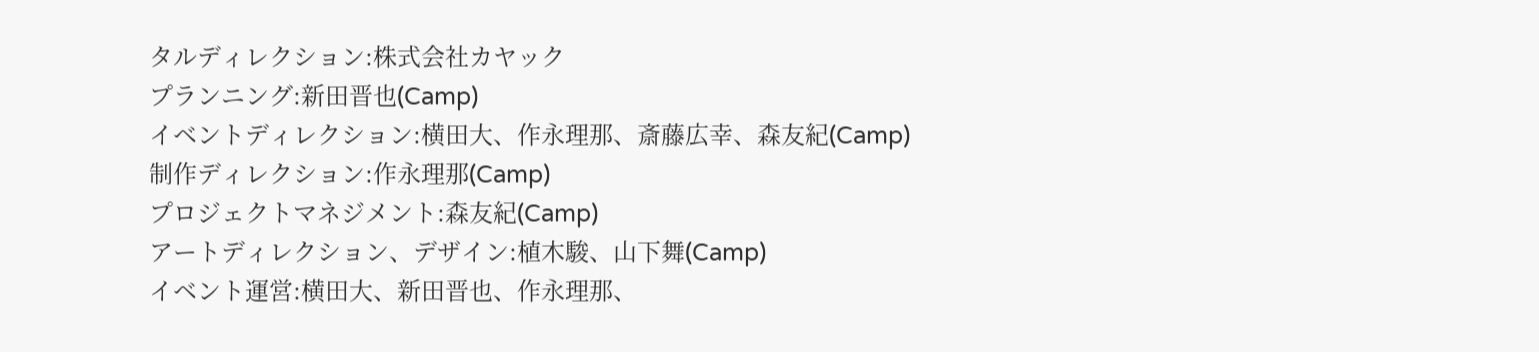タルディレクション:株式会社カヤック
プランニング:新田晋也(Camp)
イベントディレクション:横田大、作永理那、斎藤広幸、森友紀(Camp)
制作ディレクション:作永理那(Camp)
プロジェクトマネジメント:森友紀(Camp)
アートディレクション、デザイン:植木駿、山下舞(Camp)
イベント運営:横田大、新田晋也、作永理那、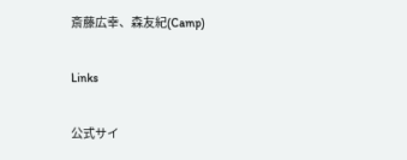斎藤広幸、森友紀(Camp)

Links

公式サイ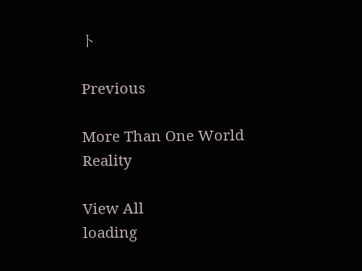ト

Previous

More Than One World Reality

View All
loading